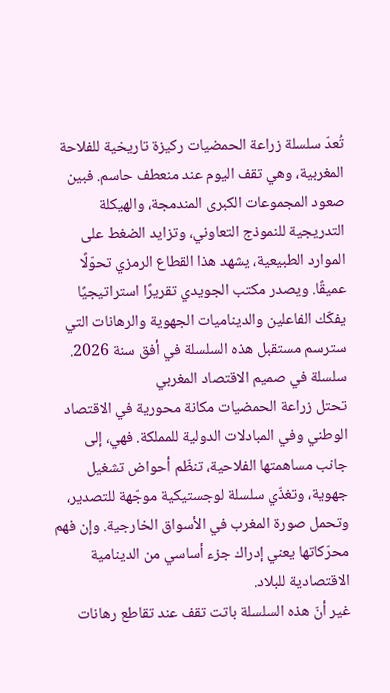تُعدّ سلسلة زراعة الحمضيات ركيزة تاريخية للفلاحة المغربية، وهي تقف اليوم عند منعطف حاسم. فبين صعود المجموعات الكبرى المندمجة، والهيكلة التدريجية للنموذج التعاوني، وتزايد الضغط على الموارد الطبيعية، يشهد هذا القطاع الرمزي تحوّلًا عميقًا. ويصدر مكتب الجويدي تقريرًا استراتيجيًا يفكّك الفاعلين والديناميات الجهوية والرهانات التي سترسم مستقبل هذه السلسلة في أفق سنة 2026.
سلسلة في صميم الاقتصاد المغربي
تحتل زراعة الحمضيات مكانة محورية في الاقتصاد الوطني وفي المبادلات الدولية للمملكة. فهي، إلى جانب مساهمتها الفلاحية، تنظّم أحواض تشغيل جهوية، وتغذّي سلسلة لوجستيكية موجّهة للتصدير، وتحمل صورة المغرب في الأسواق الخارجية. وإن فهم محرّكاتها يعني إدراك جزء أساسي من الدينامية الاقتصادية للبلاد.
غير أنّ هذه السلسلة باتت تقف عند تقاطع رهانات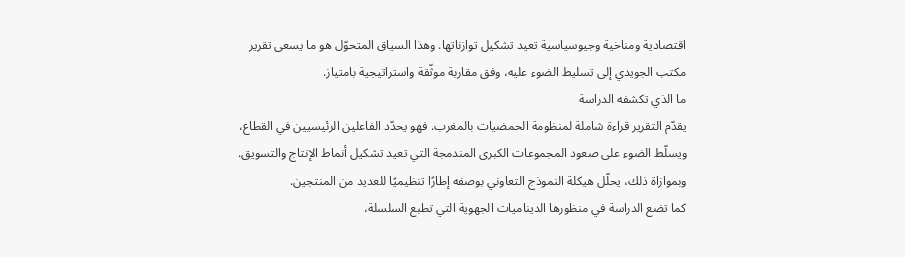اقتصادية ومناخية وجيوسياسية تعيد تشكيل توازناتها. وهذا السياق المتحوّل هو ما يسعى تقرير مكتب الجويدي إلى تسليط الضوء عليه، وفق مقاربة موثّقة واستراتيجية بامتياز.
ما الذي تكشفه الدراسة
يقدّم التقرير قراءة شاملة لمنظومة الحمضيات بالمغرب. فهو يحدّد الفاعلين الرئيسيين في القطاع، ويسلّط الضوء على صعود المجموعات الكبرى المندمجة التي تعيد تشكيل أنماط الإنتاج والتسويق. وبموازاة ذلك، يحلّل هيكلة النموذج التعاوني بوصفه إطارًا تنظيميًا للعديد من المنتجين.
كما تضع الدراسة في منظورها الديناميات الجهوية التي تطبع السلسلة،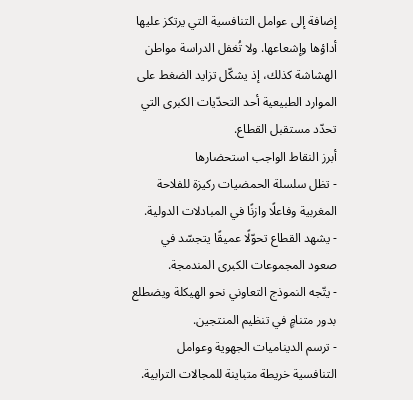إضافة إلى عوامل التنافسية التي يرتكز عليها أداؤها وإشعاعها. ولا تُغفل الدراسة مواطن الهشاشة كذلك، إذ يشكّل تزايد الضغط على الموارد الطبيعية أحد التحدّيات الكبرى التي تحدّد مستقبل القطاع.
أبرز النقاط الواجب استحضارها
- تظل سلسلة الحمضيات ركيزة للفلاحة المغربية وفاعلًا وازنًا في المبادلات الدولية.
- يشهد القطاع تحوّلًا عميقًا يتجسّد في صعود المجموعات الكبرى المندمجة.
- يتّجه النموذج التعاوني نحو الهيكلة ويضطلع بدور متنامٍ في تنظيم المنتجين.
- ترسم الديناميات الجهوية وعوامل التنافسية خريطة متباينة للمجالات الترابية.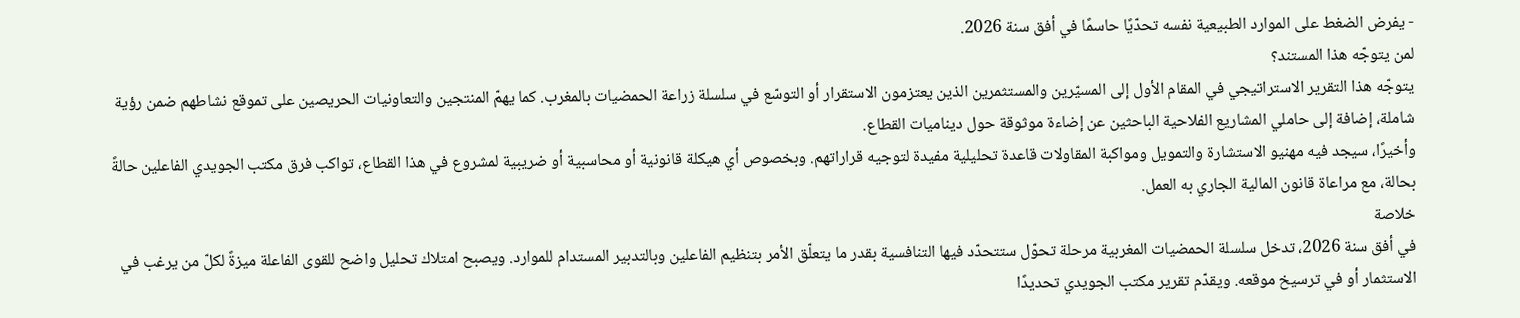- يفرض الضغط على الموارد الطبيعية نفسه تحدّيًا حاسمًا في أفق سنة 2026.
لمن يتوجّه هذا المستند؟
يتوجّه هذا التقرير الاستراتيجي في المقام الأول إلى المسيّرين والمستثمرين الذين يعتزمون الاستقرار أو التوسّع في سلسلة زراعة الحمضيات بالمغرب. كما يهمّ المنتجين والتعاونيات الحريصين على تموقع نشاطهم ضمن رؤية شاملة، إضافة إلى حاملي المشاريع الفلاحية الباحثين عن إضاءة موثوقة حول ديناميات القطاع.
وأخيرًا، سيجد فيه مهنيو الاستشارة والتمويل ومواكبة المقاولات قاعدة تحليلية مفيدة لتوجيه قراراتهم. وبخصوص أي هيكلة قانونية أو محاسبية أو ضريبية لمشروع في هذا القطاع، تواكب فرق مكتب الجويدي الفاعلين حالةً بحالة، مع مراعاة قانون المالية الجاري به العمل.
خلاصة
في أفق سنة 2026، تدخل سلسلة الحمضيات المغربية مرحلة تحوّل ستتحدّد فيها التنافسية بقدر ما يتعلّق الأمر بتنظيم الفاعلين وبالتدبير المستدام للموارد. ويصبح امتلاك تحليل واضح للقوى الفاعلة ميزةً لكلّ من يرغب في الاستثمار أو في ترسيخ موقعه. ويقدّم تقرير مكتب الجويدي تحديدًا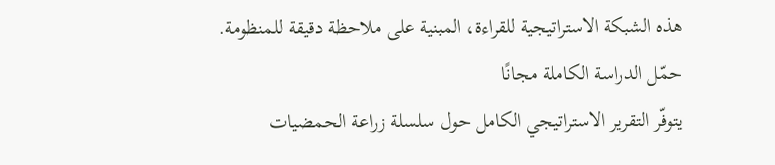هذه الشبكة الاستراتيجية للقراءة، المبنية على ملاحظة دقيقة للمنظومة.
حمّل الدراسة الكاملة مجانًا
يتوفّر التقرير الاستراتيجي الكامل حول سلسلة زراعة الحمضيات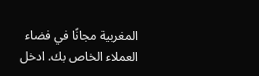المغربية مجانًا في فضاء العملاء الخاص بك. ادخل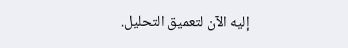إليه الآن لتعميق التحليل.